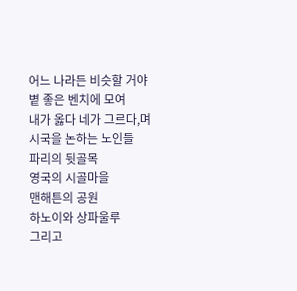어느 나라든 비슷할 거야
볕 좋은 벤치에 모여
내가 옳다 네가 그르다,며
시국을 논하는 노인들
파리의 뒷골목
영국의 시골마을
맨해튼의 공원
하노이와 상파울루
그리고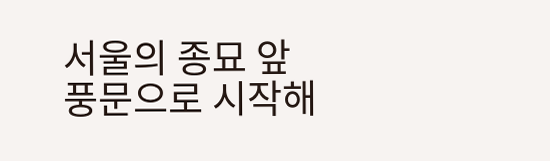서울의 종묘 앞
풍문으로 시작해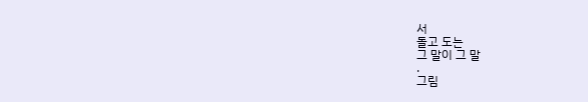서
돌고 도는
그 말이 그 말
.
그림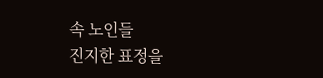속 노인들
진지한 표정을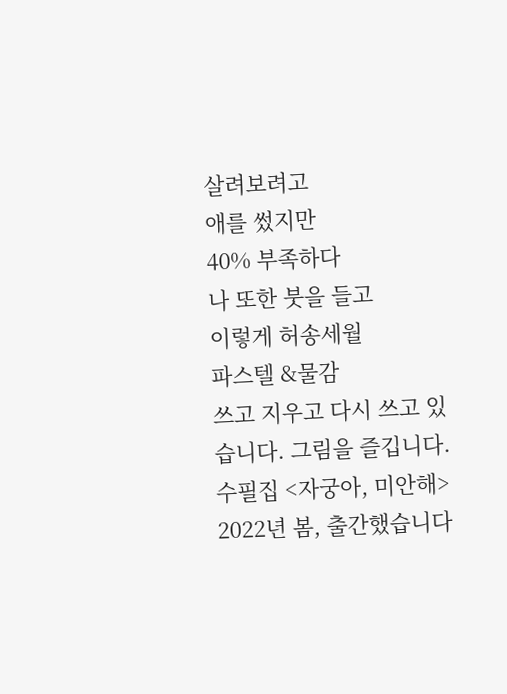살려보려고
애를 썼지만
40% 부족하다
나 또한 붓을 들고
이렇게 허송세월
파스텔 &물감
쓰고 지우고 다시 쓰고 있습니다. 그림을 즐깁니다. 수필집 <자궁아, 미안해> 2022년 봄, 출간했습니다